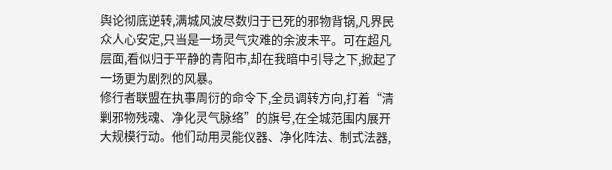舆论彻底逆转,满城风波尽数归于已死的邪物背锅,凡界民众人心安定,只当是一场灵气灾难的余波未平。可在超凡层面,看似归于平静的青阳市,却在我暗中引导之下,掀起了一场更为剧烈的风暴。
修行者联盟在执事周衍的命令下,全员调转方向,打着“清剿邪物残魂、净化灵气脉络”的旗号,在全城范围内展开大规模行动。他们动用灵能仪器、净化阵法、制式法器,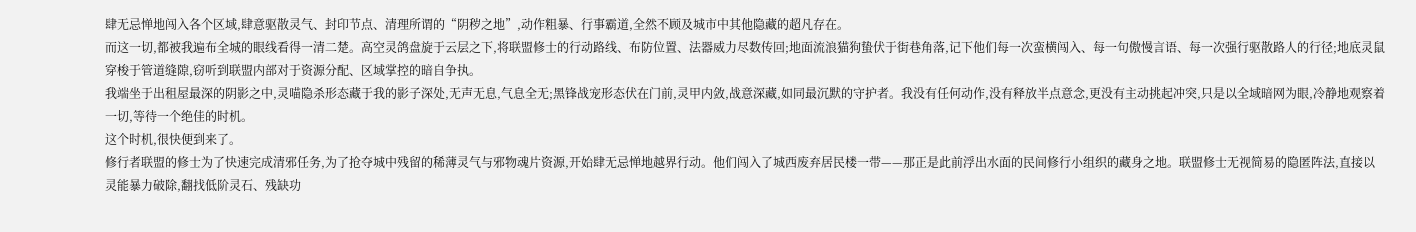肆无忌惮地闯入各个区域,肆意驱散灵气、封印节点、清理所谓的“阴秽之地”,动作粗暴、行事霸道,全然不顾及城市中其他隐藏的超凡存在。
而这一切,都被我遍布全城的眼线看得一清二楚。高空灵鸽盘旋于云层之下,将联盟修士的行动路线、布防位置、法器威力尽数传回;地面流浪猫狗蛰伏于街巷角落,记下他们每一次蛮横闯入、每一句傲慢言语、每一次强行驱散路人的行径;地底灵鼠穿梭于管道缝隙,窃听到联盟内部对于资源分配、区域掌控的暗自争执。
我端坐于出租屋最深的阴影之中,灵喵隐杀形态藏于我的影子深处,无声无息,气息全无;黑锋战宠形态伏在门前,灵甲内敛,战意深藏,如同最沉默的守护者。我没有任何动作,没有释放半点意念,更没有主动挑起冲突,只是以全域暗网为眼,冷静地观察着一切,等待一个绝佳的时机。
这个时机,很快便到来了。
修行者联盟的修士为了快速完成清邪任务,为了抢夺城中残留的稀薄灵气与邪物魂片资源,开始肆无忌惮地越界行动。他们闯入了城西废弃居民楼一带——那正是此前浮出水面的民间修行小组织的藏身之地。联盟修士无视简易的隐匿阵法,直接以灵能暴力破除,翻找低阶灵石、残缺功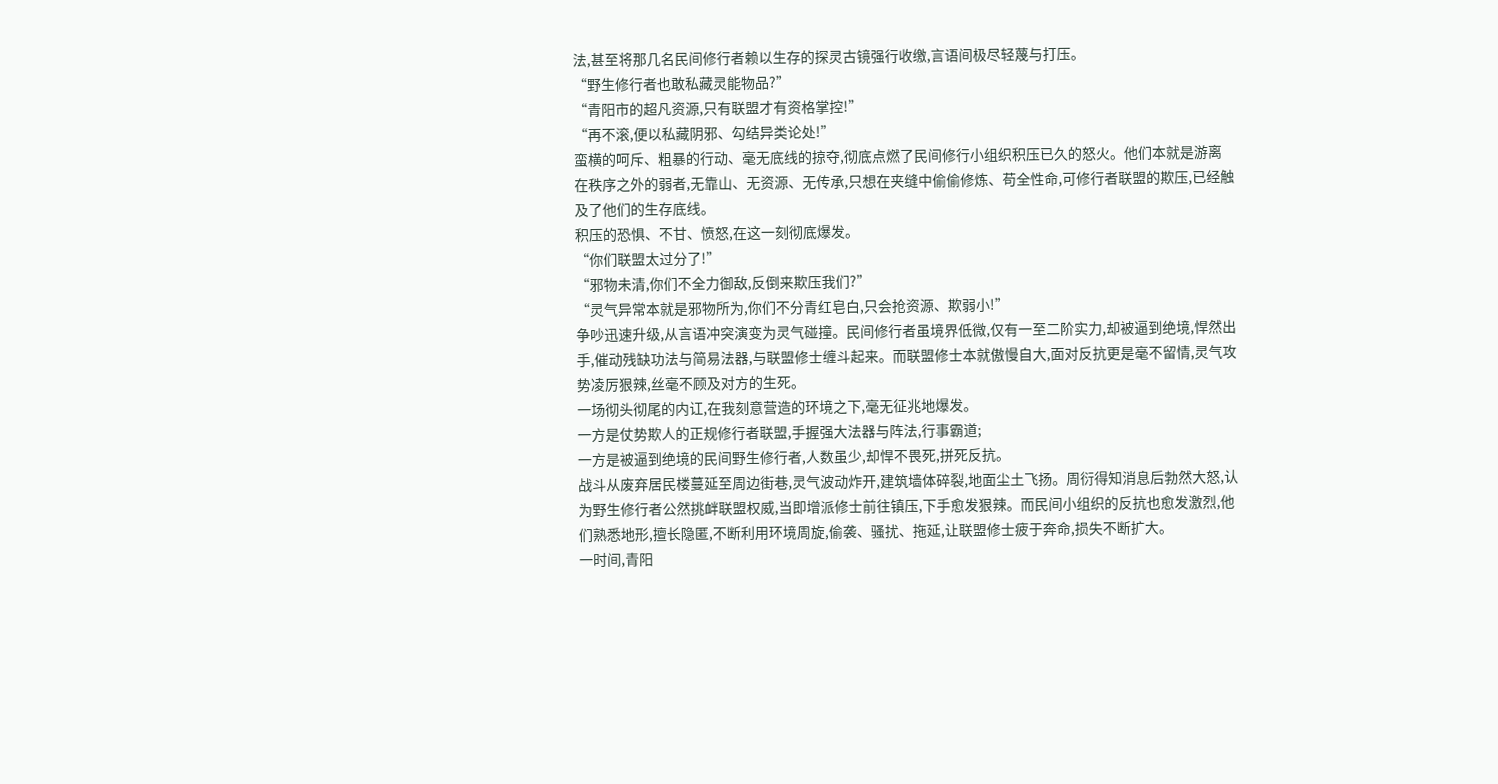法,甚至将那几名民间修行者赖以生存的探灵古镜强行收缴,言语间极尽轻蔑与打压。
“野生修行者也敢私藏灵能物品?”
“青阳市的超凡资源,只有联盟才有资格掌控!”
“再不滚,便以私藏阴邪、勾结异类论处!”
蛮横的呵斥、粗暴的行动、毫无底线的掠夺,彻底点燃了民间修行小组织积压已久的怒火。他们本就是游离在秩序之外的弱者,无靠山、无资源、无传承,只想在夹缝中偷偷修炼、苟全性命,可修行者联盟的欺压,已经触及了他们的生存底线。
积压的恐惧、不甘、愤怒,在这一刻彻底爆发。
“你们联盟太过分了!”
“邪物未清,你们不全力御敌,反倒来欺压我们?”
“灵气异常本就是邪物所为,你们不分青红皂白,只会抢资源、欺弱小!”
争吵迅速升级,从言语冲突演变为灵气碰撞。民间修行者虽境界低微,仅有一至二阶实力,却被逼到绝境,悍然出手,催动残缺功法与简易法器,与联盟修士缠斗起来。而联盟修士本就傲慢自大,面对反抗更是毫不留情,灵气攻势凌厉狠辣,丝毫不顾及对方的生死。
一场彻头彻尾的内讧,在我刻意营造的环境之下,毫无征兆地爆发。
一方是仗势欺人的正规修行者联盟,手握强大法器与阵法,行事霸道;
一方是被逼到绝境的民间野生修行者,人数虽少,却悍不畏死,拼死反抗。
战斗从废弃居民楼蔓延至周边街巷,灵气波动炸开,建筑墙体碎裂,地面尘土飞扬。周衍得知消息后勃然大怒,认为野生修行者公然挑衅联盟权威,当即增派修士前往镇压,下手愈发狠辣。而民间小组织的反抗也愈发激烈,他们熟悉地形,擅长隐匿,不断利用环境周旋,偷袭、骚扰、拖延,让联盟修士疲于奔命,损失不断扩大。
一时间,青阳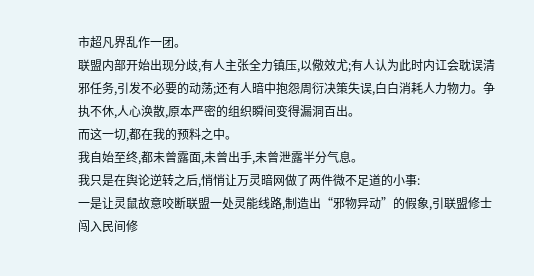市超凡界乱作一团。
联盟内部开始出现分歧,有人主张全力镇压,以儆效尤;有人认为此时内讧会耽误清邪任务,引发不必要的动荡;还有人暗中抱怨周衍决策失误,白白消耗人力物力。争执不休,人心涣散,原本严密的组织瞬间变得漏洞百出。
而这一切,都在我的预料之中。
我自始至终,都未曾露面,未曾出手,未曾泄露半分气息。
我只是在舆论逆转之后,悄悄让万灵暗网做了两件微不足道的小事:
一是让灵鼠故意咬断联盟一处灵能线路,制造出“邪物异动”的假象,引联盟修士闯入民间修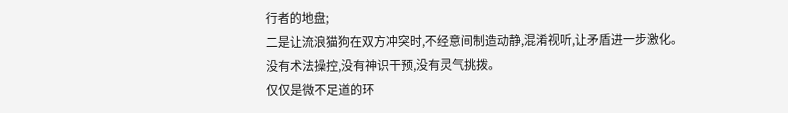行者的地盘;
二是让流浪猫狗在双方冲突时,不经意间制造动静,混淆视听,让矛盾进一步激化。
没有术法操控,没有神识干预,没有灵气挑拨。
仅仅是微不足道的环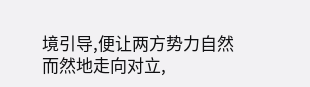境引导,便让两方势力自然而然地走向对立,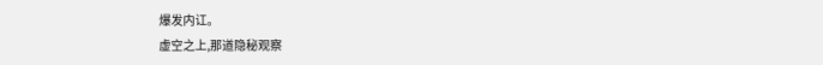爆发内讧。
虚空之上,那道隐秘观察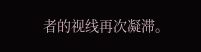者的视线再次凝滞。